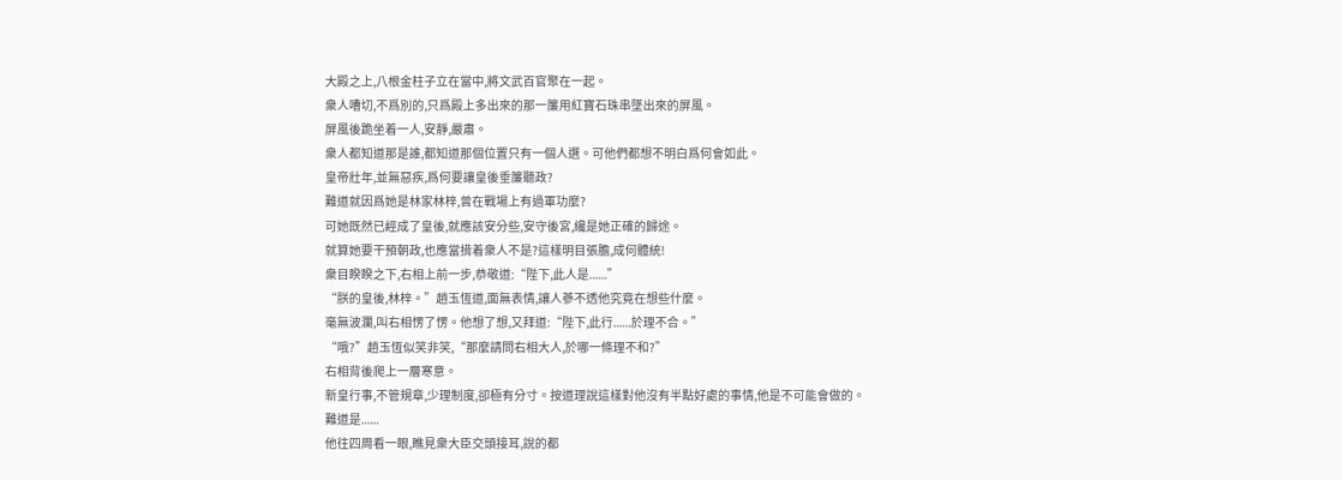大殿之上,八根金柱子立在當中,將文武百官聚在一起。
衆人嘈切,不爲別的,只爲殿上多出來的那一簾用紅寶石珠串墜出來的屏風。
屏風後跪坐着一人,安靜,嚴肅。
衆人都知道那是誰,都知道那個位置只有一個人選。可他們都想不明白爲何會如此。
皇帝壯年,並無惡疾,爲何要讓皇後垂簾聽政?
難道就因爲她是林家林梓,曾在戰場上有過軍功麼?
可她既然已經成了皇後,就應該安分些,安守後宮,纔是她正確的歸途。
就算她要干預朝政,也應當揹着衆人不是?這樣明目張膽,成何體統!
衆目睽睽之下,右相上前一步,恭敬道:“陛下,此人是......”
“朕的皇後,林梓。”趙玉恆道,面無表情,讓人蔘不透他究竟在想些什麼。
毫無波瀾,叫右相愣了愣。他想了想,又拜道:“陛下,此行......於理不合。”
“哦?”趙玉恆似笑非笑,“那麼請問右相大人,於哪一條理不和?”
右相背後爬上一層寒意。
新皇行事,不管規章,少理制度,卻極有分寸。按道理說這樣對他沒有半點好處的事情,他是不可能會做的。
難道是......
他往四周看一眼,瞧見衆大臣交頭接耳,說的都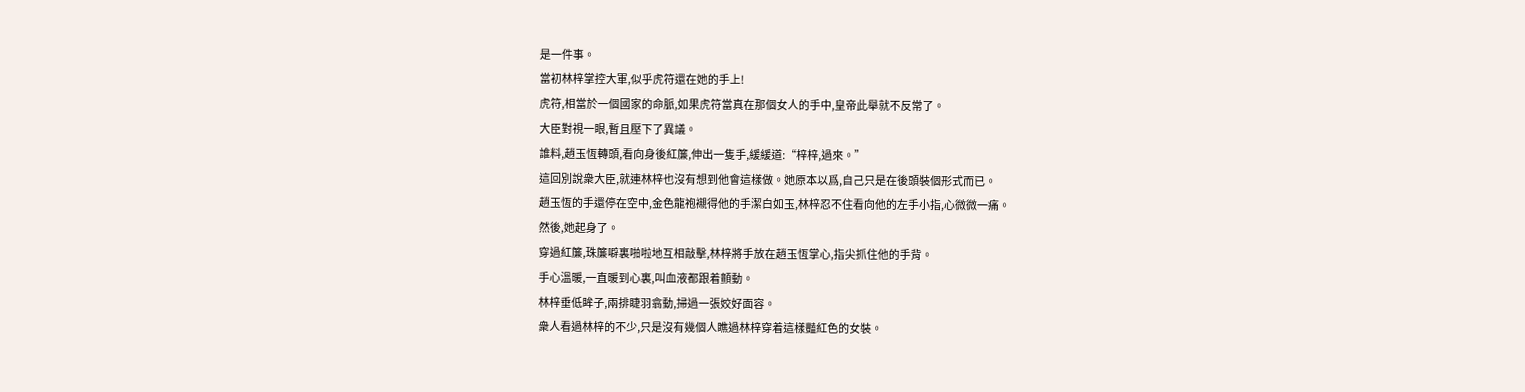是一件事。
當初林梓掌控大軍,似乎虎符還在她的手上!
虎符,相當於一個國家的命脈,如果虎符當真在那個女人的手中,皇帝此舉就不反常了。
大臣對視一眼,暫且壓下了異議。
誰料,趙玉恆轉頭,看向身後紅簾,伸出一隻手,緩緩道:“梓梓,過來。”
這回別說衆大臣,就連林梓也沒有想到他會這樣做。她原本以爲,自己只是在後頭裝個形式而已。
趙玉恆的手還停在空中,金色龍袍襯得他的手潔白如玉,林梓忍不住看向他的左手小指,心微微一痛。
然後,她起身了。
穿過紅簾,珠簾噼裏啪啦地互相敲擊,林梓將手放在趙玉恆掌心,指尖抓住他的手背。
手心溫暖,一直暖到心裏,叫血液都跟着顫動。
林梓垂低眸子,兩排睫羽翕動,掃過一張姣好面容。
衆人看過林梓的不少,只是沒有幾個人瞧過林梓穿着這樣豔紅色的女裝。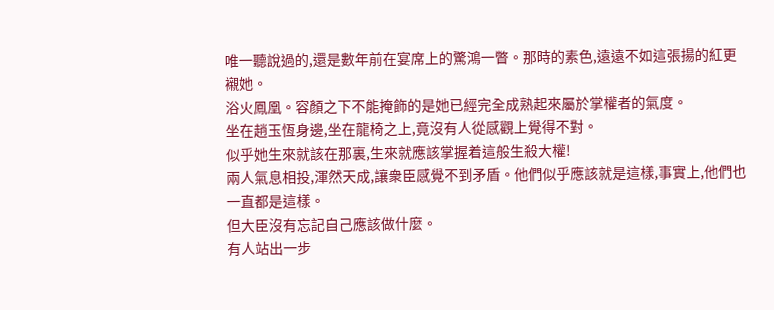唯一聽說過的,還是數年前在宴席上的驚鴻一瞥。那時的素色,遠遠不如這張揚的紅更襯她。
浴火鳳凰。容顏之下不能掩飾的是她已經完全成熟起來屬於掌權者的氣度。
坐在趙玉恆身邊,坐在龍椅之上,竟沒有人從感觀上覺得不對。
似乎她生來就該在那裏,生來就應該掌握着這般生殺大權!
兩人氣息相投,渾然天成,讓衆臣感覺不到矛盾。他們似乎應該就是這樣,事實上,他們也一直都是這樣。
但大臣沒有忘記自己應該做什麼。
有人站出一步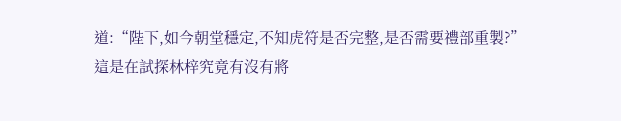道:“陛下,如今朝堂穩定,不知虎符是否完整,是否需要禮部重製?”
這是在試探林梓究竟有沒有將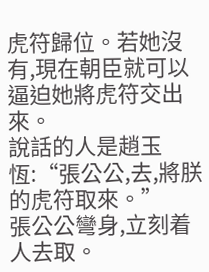虎符歸位。若她沒有,現在朝臣就可以逼迫她將虎符交出來。
說話的人是趙玉恆:“張公公,去,將朕的虎符取來。”
張公公彎身,立刻着人去取。